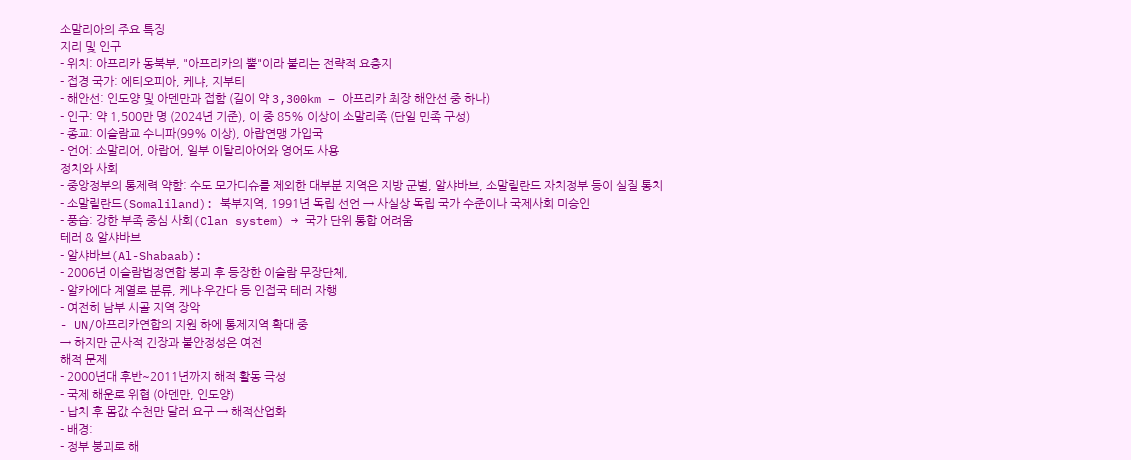소말리아의 주요 특징
지리 및 인구
- 위치: 아프리카 동북부, "아프리카의 뿔"이라 불리는 전략적 요충지
- 접경 국가: 에티오피아, 케냐, 지부티
- 해안선: 인도양 및 아덴만과 접함 (길이 약 3,300km – 아프리카 최장 해안선 중 하나)
- 인구: 약 1,500만 명 (2024년 기준), 이 중 85% 이상이 소말리족 (단일 민족 구성)
- 종교: 이슬람교 수니파(99% 이상), 아랍연맹 가입국
- 언어: 소말리어, 아랍어, 일부 이탈리아어와 영어도 사용
정치와 사회
- 중앙정부의 통제력 약함: 수도 모가디슈를 제외한 대부분 지역은 지방 군벌, 알샤바브, 소말릴란드 자치정부 등이 실질 통치
- 소말릴란드(Somaliland): 북부지역, 1991년 독립 선언 → 사실상 독립 국가 수준이나 국제사회 미승인
- 풍습: 강한 부족 중심 사회(Clan system) → 국가 단위 통합 어려움
테러 & 알샤바브
- 알샤바브(Al-Shabaab):
- 2006년 이슬람법정연합 붕괴 후 등장한 이슬람 무장단체,
- 알카에다 계열로 분류, 케냐·우간다 등 인접국 테러 자행
- 여전히 남부 시골 지역 장악
- UN/아프리카연합의 지원 하에 통제지역 확대 중
→ 하지만 군사적 긴장과 불안정성은 여전
해적 문제
- 2000년대 후반~2011년까지 해적 활동 극성
- 국제 해운로 위협 (아덴만, 인도양)
- 납치 후 몸값 수천만 달러 요구 → 해적산업화
- 배경:
- 정부 붕괴로 해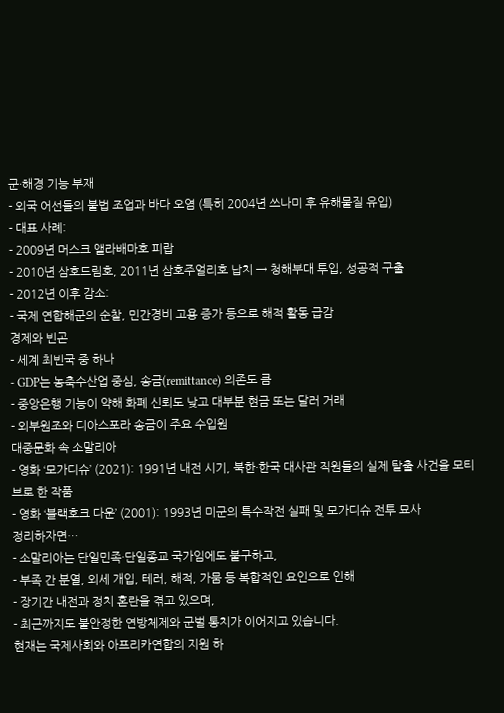군·해경 기능 부재
- 외국 어선들의 불법 조업과 바다 오염 (특히 2004년 쓰나미 후 유해물질 유입)
- 대표 사례:
- 2009년 머스크 앨라배마호 피랍
- 2010년 삼호드림호, 2011년 삼호주얼리호 납치 → 청해부대 투입, 성공적 구출
- 2012년 이후 감소:
- 국제 연합해군의 순찰, 민간경비 고용 증가 등으로 해적 활동 급감
경제와 빈곤
- 세계 최빈국 중 하나
- GDP는 농축수산업 중심, 송금(remittance) 의존도 큼
- 중앙은행 기능이 약해 화폐 신뢰도 낮고 대부분 현금 또는 달러 거래
- 외부원조와 디아스포라 송금이 주요 수입원
대중문화 속 소말리아
- 영화 ‘모가디슈’ (2021): 1991년 내전 시기, 북한·한국 대사관 직원들의 실제 탈출 사건을 모티브로 한 작품
- 영화 ‘블랙호크 다운’ (2001): 1993년 미군의 특수작전 실패 및 모가디슈 전투 묘사
정리하자면…
- 소말리아는 단일민족·단일종교 국가임에도 불구하고,
- 부족 간 분열, 외세 개입, 테러, 해적, 가뭄 등 복합적인 요인으로 인해
- 장기간 내전과 정치 혼란을 겪고 있으며,
- 최근까지도 불안정한 연방체제와 군벌 통치가 이어지고 있습니다.
현재는 국제사회와 아프리카연합의 지원 하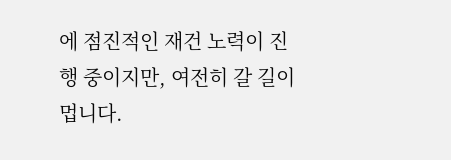에 점진적인 재건 노력이 진행 중이지만, 여전히 갈 길이 멉니다.